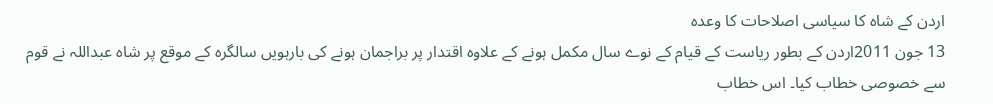اردن کے شاہ کا سیاسی اصلاحات کا وعدہ
13 جون 2011اردن کے بطور ریاست کے قیام کے نوے سال مکمل ہونے کے علاوہ اقتدار پر براجمان ہونے کی بارہویں سالگرہ کے موقع پر شاہ عبداللہ نے قوم سے خصوصی خطاب کیا۔ اس خطاب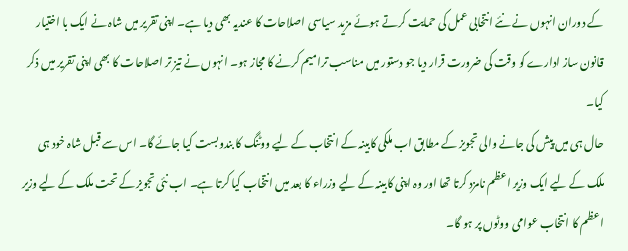کے دوران انہوں نے نئے انتخابی عمل کی حمایت کرتے ہوئے مزید سیاسی اصلاحات کا عندیہ بھی دیا ہے۔ اپنی تقریر میں شاہ نے ایک با اختیار قانون ساز ادارے کو وقت کی ضرورت قرار دیا جو دستور میں مناسب ترامیم کرنے کا مجاز ہو۔ انہوں نے تیز تر اصلاحات کا بھی اپنی تقریر میں ذکر کیا۔
حال ہی میں پیش کی جانے والی تجویز کے مطابق اب ملکی کابینہ کے انتخاب کے لیے ووٹنگ کا بندوبست کیا جائے گا۔ اس سے قبل شاہ خود ہی ملک کے لیے ایک وزیر اعظم نامزد کرتا تھا اور وہ اپنی کابینہ کے لیے وزراء کا بعد میں انتخاب کیا کرتا ہے۔ اب نئی تجویز کے تحت ملک کے لیے وزیر اعظم کا انتخاب عوامی ووٹوں پر ہو گا۔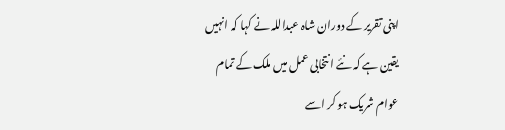اپنی تقریر کے دوران شاہ عبداللہ نے کہا کہ انہیں یقین ہے کہ نئے انتخابی عمل میں ملک کے تمام عوام شریک ہو کر اسے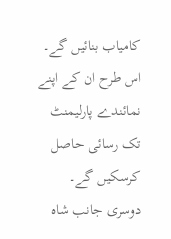کامیاب بنائیں گے۔ اس طرح ان کے اپنے نمائندے پارلیمنٹ تک رسائی حاصل کرسکیں گے۔ دوسری جانب شاہ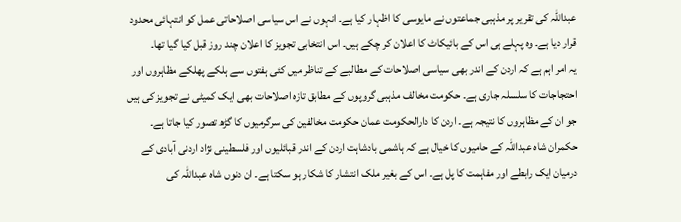عبداللہ کی تقریر پر مذہبی جماعتوں نے مایوسی کا اظہار کیا ہے۔ انہوں نے اس سیاسی اصلاحاتی عمل کو انتہائی محدود قرار دیا ہے۔ وہ پہلے ہی اس کے بائیکاٹ کا اعلان کر چکے ہیں۔ اس انتخابی تجویز کا اعلان چند روز قبل کیا گیا تھا۔
یہ امر اہم ہے کہ اردن کے اندر بھی سیاسی اصلاحات کے مطالبے کے تناظر میں کئی ہفتوں سے ہلکے پھلکے مظاہروں اور احتجاجات کا سلسلہ جاری ہے۔ حکومت مخالف مذہبی گروپوں کے مطابق تازہ اصلاحات بھی ایک کمیٹی نے تجویز کی ہیں جو ان کے مظاہروں کا نتیجہ ہے۔ اردن کا دارالحکومت عمان حکومت مخالفین کی سرگرمیوں کا گڑھ تصور کیا جاتا ہے۔
حکمران شاہ عبداللہ کے حامیوں کا خیال ہے کہ ہاشمی بادشاہت اردن کے اندر قبائلیوں اور فلسطینی نژاد اردنی آبادی کے درمیان ایک رابطے اور مفاہمت کا پل ہے۔ اس کے بغیر ملک انتشار کا شکار ہو سکتا ہے۔ ان دنوں شاہ عبداللہ کی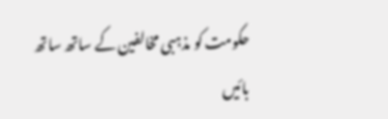حکومت کو مذہبی مخالفین کے ساتھ ساتھ بائیں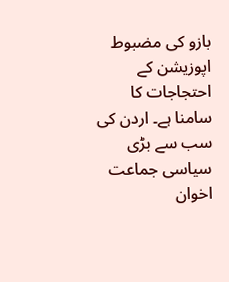بازو کی مضبوط اپوزیشن کے احتجاجات کا سامنا ہے۔ اردن کی سب سے بڑی سیاسی جماعت اخوان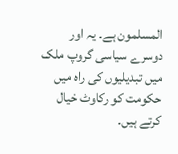المسلمون ہے۔ یہ اور دوسرے سیاسی گروپ ملک میں تبدیلیوں کی راہ میں حکومت کو رکاوٹ خیال کرتے ہیں۔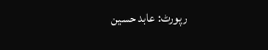رپورٹ: عابد حسین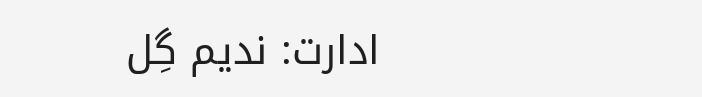ادارت: ندیم گِل